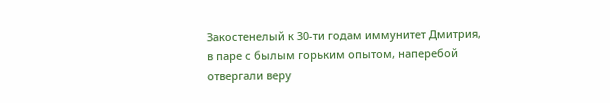Закостенелый к 30-ти годам иммунитет Дмитрия, в паре с былым горьким опытом, наперебой отвергали веру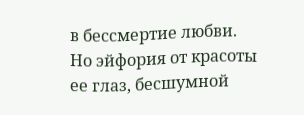в бессмертие любви. Но эйфория от красоты ее глаз, бесшумной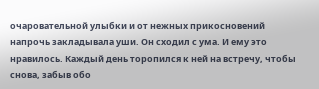очаровательной улыбки и от нежных прикосновений напрочь закладывала уши. Он сходил с ума. И ему это нравилось. Каждый день торопился к ней на встречу, чтобы снова, забыв обо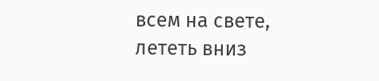всем на свете, лететь вниз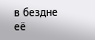в бездне её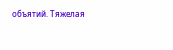объятий. Тяжелая